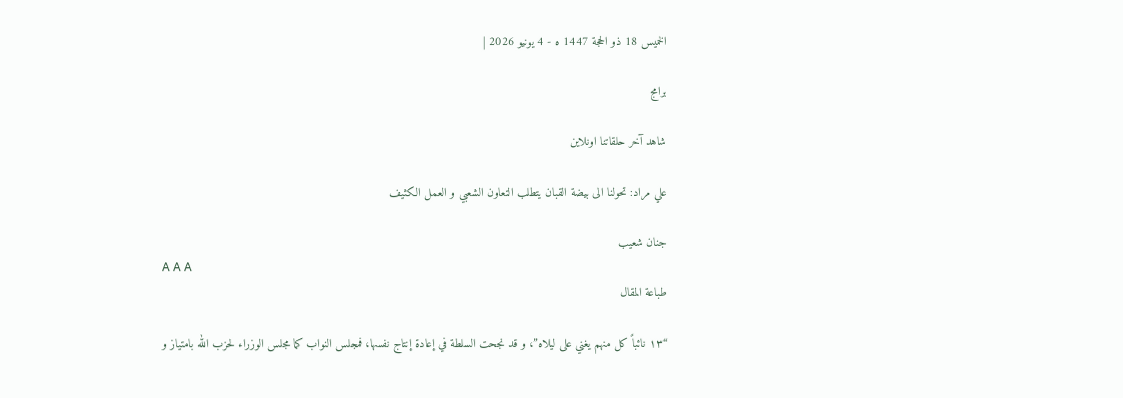الخميس 18 ذو الحجة 1447 ه - 4 يونيو 2026 |

برامج

شاهد آخر حلقاتنا اونلاين

علي مراد: تحولنا الى بيضة القبان يتطلب التعاون الشعبي و العمل الكثيف

جنان شعيب
A A A
طباعة المقال

“١٣ نائباً كل منهم يغني على ليلاه”، و قد نجحت السلطة في إعادة إنتاج نفسها، فمجلس النواب كما مجلس الوزراء لحزب الله بامتياز و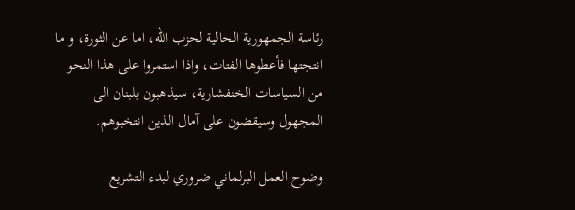رئاسة الجمهورية الحالية لحزب الله، اما عن الثورة، و ما انتجتها فأعطوها الفتات، واذا استمروا على هذا النحو من السياسات الخنفشارية، سيذهبون بلبنان الى المجهول وسيقضون على آمال الذين انتخبوهم.

وضوح العمل البرلماني ضروري لبدء التشريع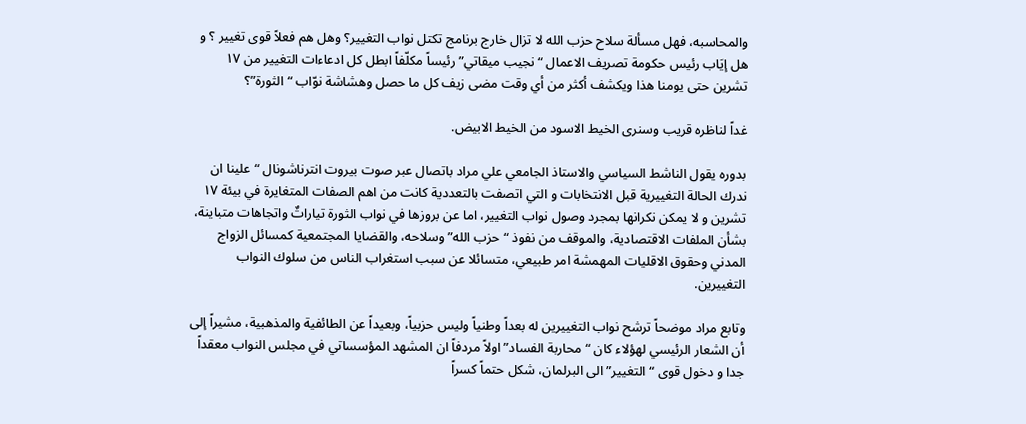والمحاسبه، فهل مسألة سلاح حزب الله لا تزال خارج برنامج تكتل نواب التغيير؟ وهل هم فعلاً قوى تغيير ؟ و هل إيَاب رئيس حكومة تصريف الاعمال “نجيب ميقاتي” رئيساً مكلّفاً ابطل كل ادعاءات التغيير من ١٧ تشرين حتى يومنا هذا ويكشف أكثر من أي وقت مضى زيف كل ما حصل وهشاشة نوّاب “الثورة”؟

غداً لناظره قريب وسنرى الخيط الاسود من الخيط الابيض.

بدوره يقول الناشط السياسي والاستاذ الجامعي علي مراد باتصال عبر صوت بيروت انترناشونال “علينا ان ندرك الحالة التغييرية قبل الانتخابات و التي اتصفت بالتعددية كانت من اهم الصفات المتغايرة في بيئة ١٧ تشرين و لا يمكن نكرانها بمجرد وصول نواب التغيير، اما عن بروزها في نواب الثورة تياراتٌ واتجاهات متباينة، بشأن الملفات الاقتصادية، والموقف من نفوذ “حزب الله” وسلاحه، والقضايا المجتمعية كمسائل الزواج المدني وحقوق الاقليات المهمشة امر طبيعي، متسائلا عن سبب استغراب الناس من سلوك النواب التغييرين.

وتابع مراد موضحاً ترشح نواب التغييرين له بعداً وطنياً وليس حزبياً، وبعيداً عن الطائفية والمذهبية، مشيراً إلى أن الشعار الرئيسي لهؤلاء كان “محاربة الفساد” اولاً مردفاً ان المشهد المؤسساتي في مجلس النواب معقداً جدا و دخول قوى “التغيير” الى البرلمان، شكل حتماً كسراً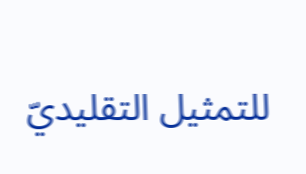للتمثيل التقليديّ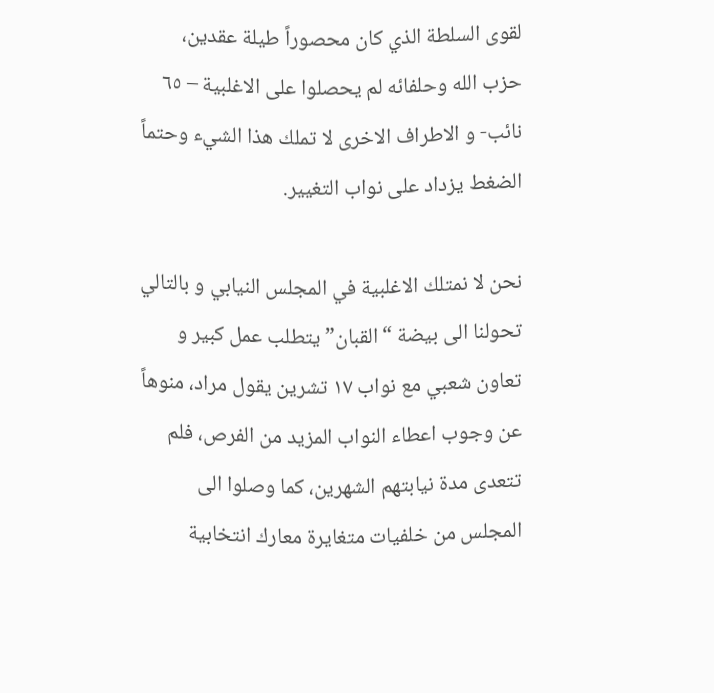لقوى السلطة الذي كان محصوراً طيلة عقدين، حزب الله وحلفائه لم يحصلوا على الاغلبية – ٦٥ نائب- و الاطراف الاخرى لا تملك هذا الشيء وحتماً الضغط يزداد على نواب التغيير.

نحن لا نمتلك الاغلبية في المجلس النيابي و بالتالي تحولنا الى بيضة “القبان” يتطلب عمل كبير و تعاون شعبي مع نواب ١٧ تشرين يقول مراد، منوهاً عن وجوب اعطاء النواب المزيد من الفرص، فلم تتعدى مدة نيابتهم الشهرين، كما وصلوا الى المجلس من خلفيات متغايرة معارك انتخابية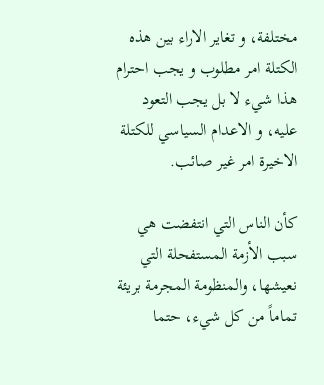مختلفة، و تغاير الاراء بين هذه الكتلة امر مطلوب و يجب احترام هذا شيء لا بل يجب التعود عليه، و الاعدام السياسي للكتلة الاخيرة امر غير صائب.

كأن الناس التي انتفضت هي سبب الأزمة المستفحلة التي نعيشها، والمنظومة المجرمة بريئة تماماً من كل شيء، حتما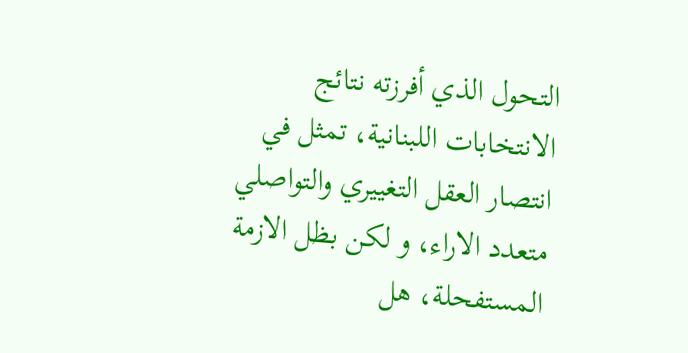التحول الذي أفرزته نتائج الانتخابات اللبنانية، تمثل في انتصار العقل التغييري والتواصلي متعدد الاراء، و لكن بظل الازمة المستفحلة، هل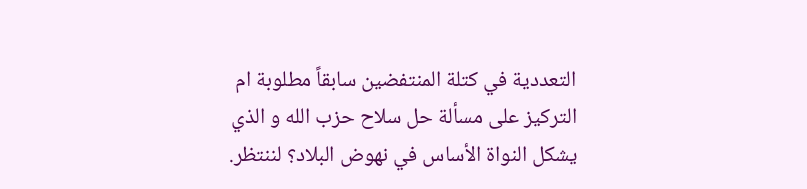التعددية في كتلة المنتفضين سابقاً مطلوبة ام التركيز على مسألة حل سلاح حزب الله و الذي يشكل النواة الأساس في نهوض البلاد؟ لننتظر.